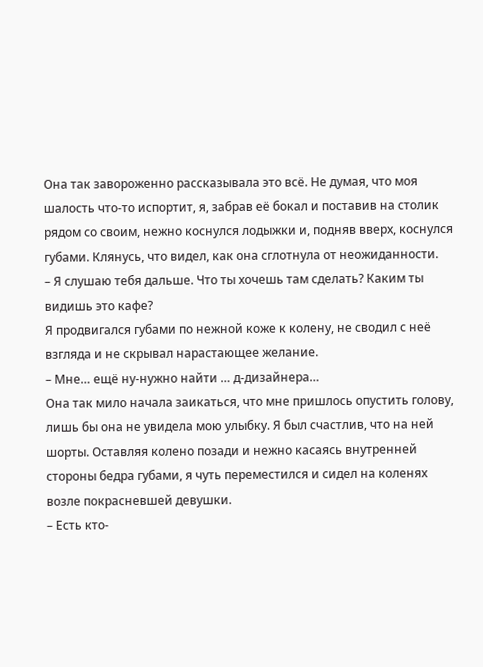Она так завороженно рассказывала это всё. Не думая, что моя шалость что-то испортит, я, забрав её бокал и поставив на столик рядом со своим, нежно коснулся лодыжки и, подняв вверх, коснулся губами. Клянусь, что видел, как она сглотнула от неожиданности.
– Я слушаю тебя дальше. Что ты хочешь там сделать? Каким ты видишь это кафе?
Я продвигался губами по нежной коже к колену, не сводил с неё взгляда и не скрывал нарастающее желание.
– Мне… ещё ну-нужно найти … д-дизайнера…
Она так мило начала заикаться, что мне пришлось опустить голову, лишь бы она не увидела мою улыбку. Я был счастлив, что на ней шорты. Оставляя колено позади и нежно касаясь внутренней стороны бедра губами, я чуть переместился и сидел на коленях возле покрасневшей девушки.
– Есть кто-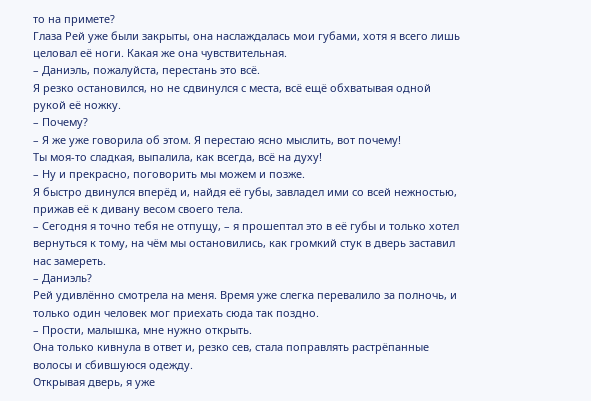то на примете?
Глаза Рей уже были закрыты, она наслаждалась мои губами, хотя я всего лишь целовал её ноги. Какая же она чувствительная.
– Даниэль, пожалуйста, перестань это всё.
Я резко остановился, но не сдвинулся с места, всё ещё обхватывая одной рукой её ножку.
– Почему?
– Я же уже говорила об этом. Я перестаю ясно мыслить, вот почему!
Ты моя-то сладкая, выпалила, как всегда, всё на духу!
– Ну и прекрасно, поговорить мы можем и позже.
Я быстро двинулся вперёд и, найдя её губы, завладел ими со всей нежностью, прижав её к дивану весом своего тела.
– Сегодня я точно тебя не отпущу, – я прошептал это в её губы и только хотел вернуться к тому, на чём мы остановились, как громкий стук в дверь заставил нас замереть.
– Даниэль?
Рей удивлённо смотрела на меня. Время уже слегка перевалило за полночь, и только один человек мог приехать сюда так поздно.
– Прости, малышка, мне нужно открыть.
Она только кивнула в ответ и, резко сев, стала поправлять растрёпанные волосы и сбившуюся одежду.
Открывая дверь, я уже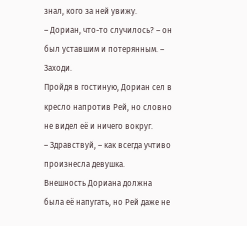знал, кого за ней увижу.
– Дориан, что-то случилось? – он был уставшим и потерянным. – Заходи.
Пройдя в гостиную, Дориан сел в кресло напротив Рей, но словно не видел её и ничего вокруг.
– Здравствуй, – как всегда учтиво произнесла девушка.
Внешность Дориана должна была её напугать, но Рей даже не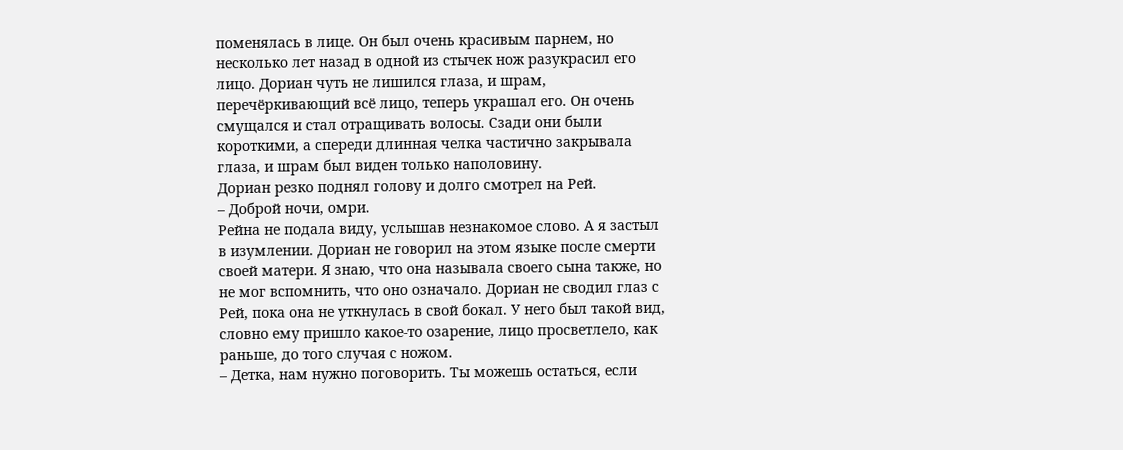поменялась в лице. Он был очень красивым парнем, но несколько лет назад в одной из стычек нож разукрасил его лицо. Дориан чуть не лишился глаза, и шрам, перечёркивающий всё лицо, теперь украшал его. Он очень смущался и стал отращивать волосы. Сзади они были короткими, а спереди длинная челка частично закрывала глаза, и шрам был виден только наполовину.
Дориан резко поднял голову и долго смотрел на Рей.
– Доброй ночи, омри.
Рейна не подала виду, услышав незнакомое слово. А я застыл в изумлении. Дориан не говорил на этом языке после смерти своей матери. Я знаю, что она называла своего сына также, но не мог вспомнить, что оно означало. Дориан не сводил глаз с Рей, пока она не уткнулась в свой бокал. У него был такой вид, словно ему пришло какое-то озарение, лицо просветлело, как раньше, до того случая с ножом.
– Детка, нам нужно поговорить. Ты можешь остаться, если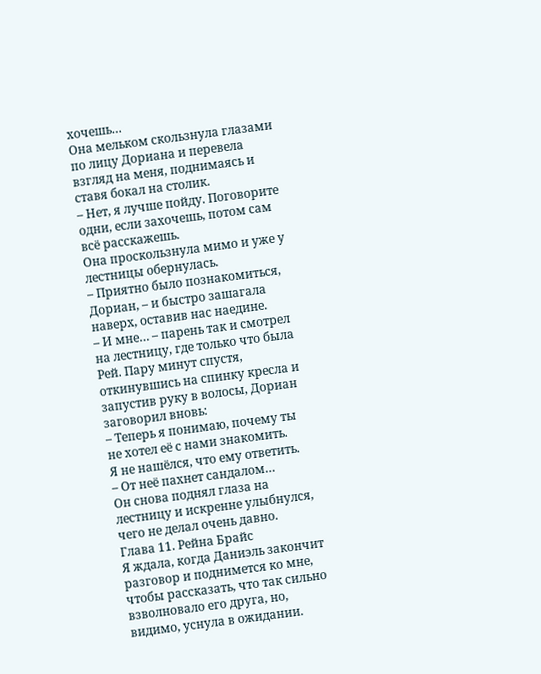хочешь…
Она мельком скользнула глазами по лицу Дориана и перевела взгляд на меня, поднимаясь и ставя бокал на столик.
– Нет, я лучше пойду. Поговорите одни, если захочешь, потом сам всё расскажешь.
Она проскользнула мимо и уже у лестницы обернулась.
– Приятно было познакомиться, Дориан, – и быстро зашагала наверх, оставив нас наедине.
– И мне… – парень так и смотрел на лестницу, где только что была Рей. Пару минут спустя, откинувшись на спинку кресла и запустив руку в волосы, Дориан заговорил вновь:
– Теперь я понимаю, почему ты не хотел её с нами знакомить.
Я не нашёлся, что ему ответить.
– От неё пахнет сандалом…
Он снова поднял глаза на лестницу и искренне улыбнулся, чего не делал очень давно.
Глава 11. Рейна Брайс
Я ждала, когда Даниэль закончит разговор и поднимется ко мне, чтобы рассказать, что так сильно взволновало его друга, но, видимо, уснула в ожидании.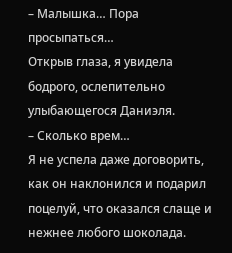– Малышка… Пора просыпаться…
Открыв глаза, я увидела бодрого, ослепительно улыбающегося Даниэля.
– Сколько врем…
Я не успела даже договорить, как он наклонился и подарил поцелуй, что оказался слаще и нежнее любого шоколада.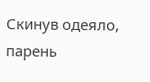Скинув одеяло, парень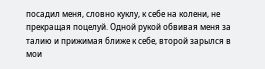посадил меня, словно куклу, к себе на колени, не прекращая поцелуй. Одной рукой обвивая меня за талию и прижимая ближе к себе, второй зарылся в мои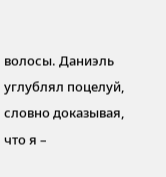волосы. Даниэль углублял поцелуй, словно доказывая, что я –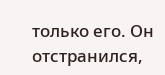только его. Он отстранился,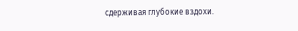сдерживая глубокие вздохи.